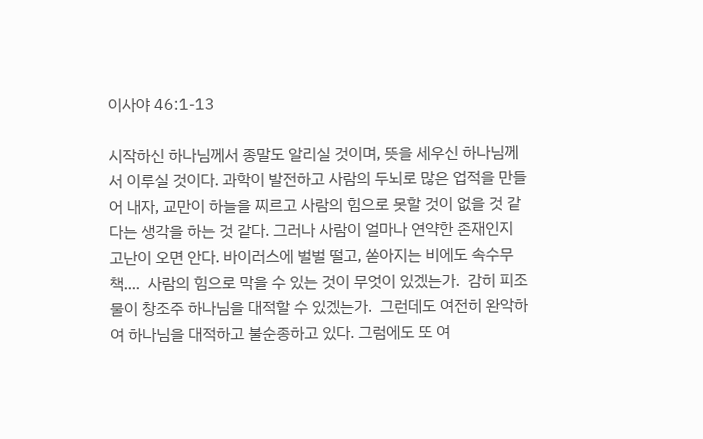이사야 46:1-13

시작하신 하나님께서 종말도 알리실 것이며, 뜻을 세우신 하나님께서 이루실 것이다. 과학이 발전하고 사람의 두뇌로 많은 업적을 만들어 내자, 교만이 하늘을 찌르고 사람의 힘으로 못할 것이 없을 것 같다는 생각을 하는 것 같다. 그러나 사람이 얼마나 연약한 존재인지 고난이 오면 안다. 바이러스에 벌벌 떨고, 쏟아지는 비에도 속수무책....  사람의 힘으로 막을 수 있는 것이 무엇이 있겠는가.  감히 피조물이 창조주 하나님을 대적할 수 있겠는가.  그런데도 여전히 완악하여 하나님을 대적하고 불순종하고 있다. 그럼에도 또 여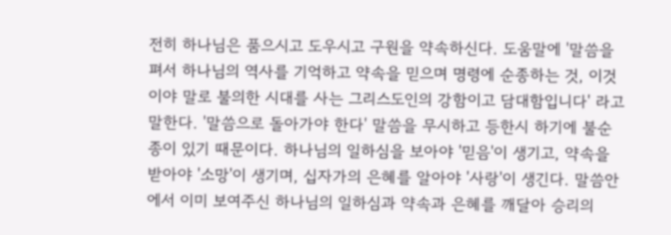전히 하나님은 품으시고 도우시고 구원을 약속하신다. 도움말에 '말씀을 펴서 하나님의 역사를 기억하고 약속을 믿으며 명령에 순종하는 것, 이것이야 말로 불의한 시대를 사는 그리스도인의 강함이고 담대함입니다' 라고 말한다. '말씀으로 돌아가야 한다' 말씀을 무시하고 등한시 하기에 불순종이 있기 때문이다. 하나님의 일하심을 보아야 '믿음'이 생기고, 약속을 받아야 '소망'이 생기며, 십자가의 은혜를 알아야 '사랑'이 생긴다. 말씀안에서 이미 보여주신 하나님의 일하심과 약속과 은혜를 깨달아 승리의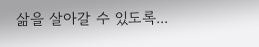삶을 살아갈 수 있도록...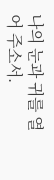나의 눈과 귀를 열어 주소서.